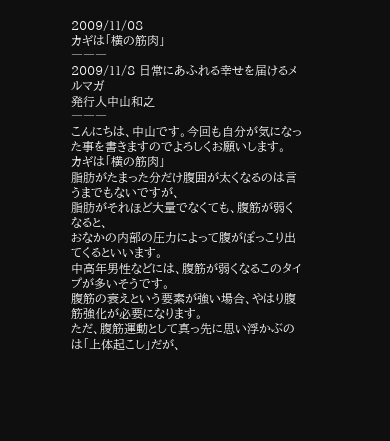2009/11/08
カギは「横の筋肉」
―――
2009/11/8 日常にあふれる幸せを届けるメルマガ
発行人中山和之
―――
こんにちは、中山です。今回も自分が気になった事を書きますのでよろしくお願いします。
カギは「横の筋肉」
脂肪がたまった分だけ腹囲が太くなるのは言うまでもないですが、
脂肪がそれほど大量でなくても、腹筋が弱くなると、
おなかの内部の圧力によって腹がぽっこり出てくるといいます。
中高年男性などには、腹筋が弱くなるこのタイプが多いそうです。
腹筋の衰えという要素が強い場合、やはり腹筋強化が必要になります。
ただ、腹筋運動として真っ先に思い浮かぶのは「上体起こし」だが、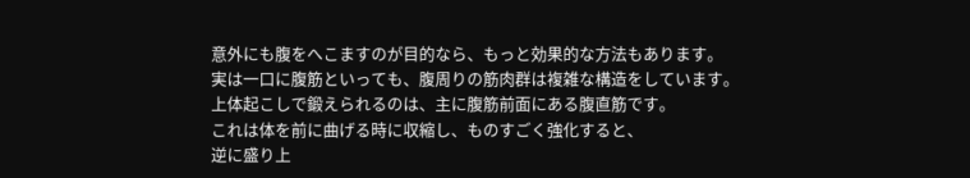意外にも腹をへこますのが目的なら、もっと効果的な方法もあります。
実は一口に腹筋といっても、腹周りの筋肉群は複雑な構造をしています。
上体起こしで鍛えられるのは、主に腹筋前面にある腹直筋です。
これは体を前に曲げる時に収縮し、ものすごく強化すると、
逆に盛り上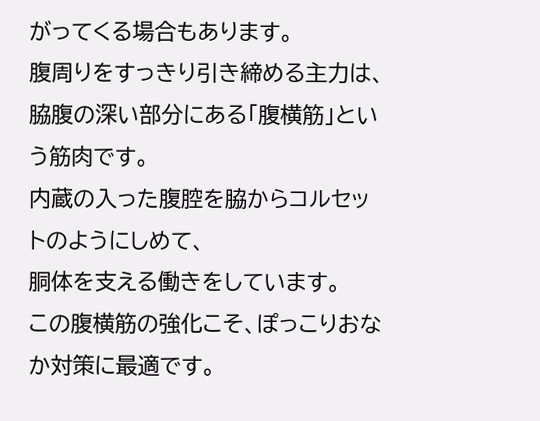がってくる場合もあります。
腹周りをすっきり引き締める主力は、
脇腹の深い部分にある「腹横筋」という筋肉です。
内蔵の入った腹腔を脇からコルセットのようにしめて、
胴体を支える働きをしています。
この腹横筋の強化こそ、ぽっこりおなか対策に最適です。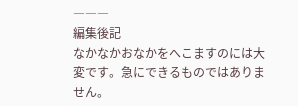―――
編集後記
なかなかおなかをへこますのには大変です。急にできるものではありません。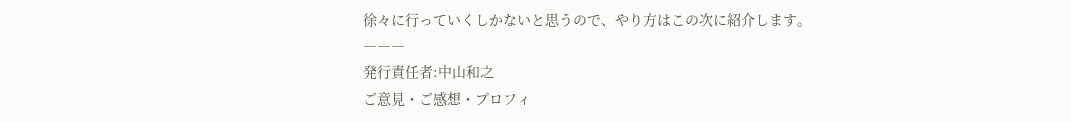徐々に行っていくしかないと思うので、やり方はこの次に紹介します。
―――
発行責任者:中山和之
ご意見・ご感想・プロフィ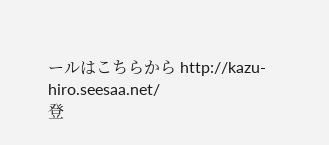ールはこちらから http://kazu-hiro.seesaa.net/
登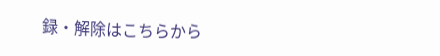録・解除はこちらから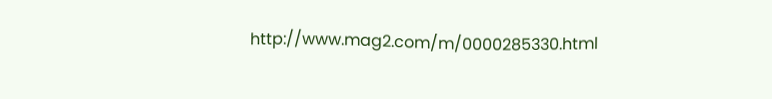http://www.mag2.com/m/0000285330.html